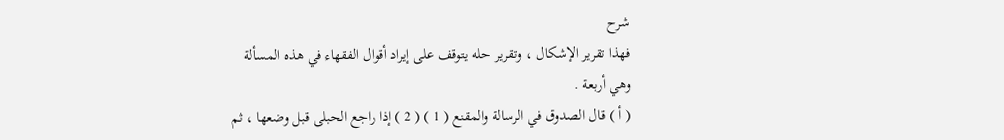شرح
فهذا تقرير الإشكال ، وتقرير حله يتوقف على إيراد أقوال الفقهاء في هذه المسألة
وهي أربعة .
( أ ) قال الصدوق في الرسالة والمقنع ( 1 ) ( 2 ) إذا راجع الحبلى قبل وضعها ، ثم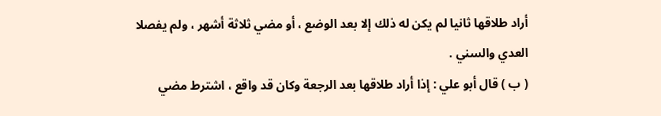أراد طلاقها ثانيا لم يكن له ذلك إلا بعد الوضع ، أو مضي ثلاثة أشهر ، ولم يفصلا
العدي والسني .
( ب ) قال أبو علي : إذا أراد طلاقها بعد الرجعة وكان قد واقع ، اشترط مضي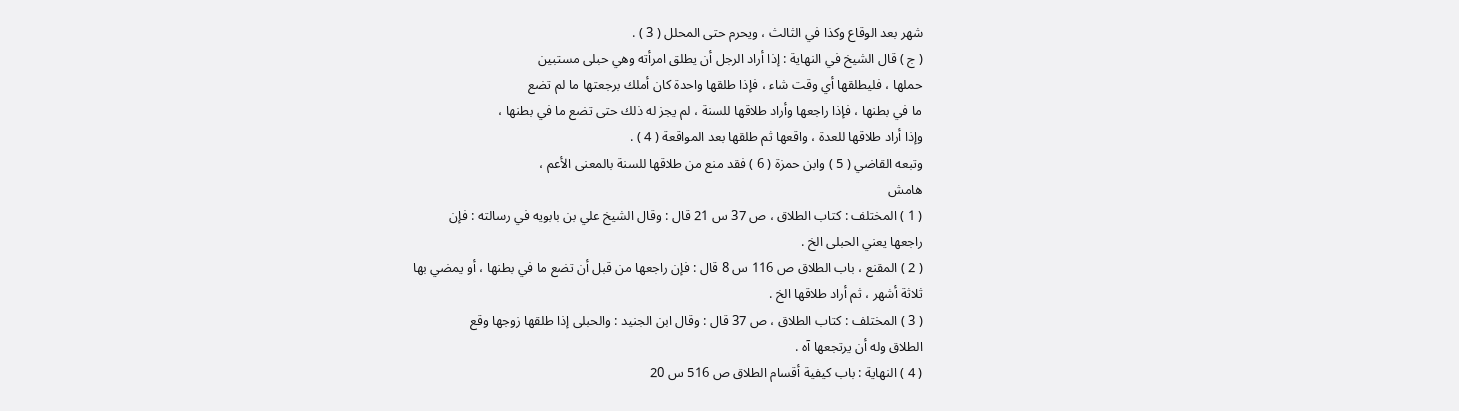شهر بعد الوقاع وكذا في الثالث ، ويحرم حتى المحلل ( 3 ) .
( ج ) قال الشيخ في النهاية : إذا أراد الرجل أن يطلق امرأته وهي حبلى مستبين
حملها ، فليطلقها أي وقت شاء ، فإذا طلقها واحدة كان أملك برجعتها ما لم تضع
ما في بطنها ، فإذا راجعها وأراد طلاقها للسنة ، لم يجز له ذلك حتى تضع ما في بطنها ،
وإذا أراد طلاقها للعدة ، واقعها ثم طلقها بعد المواقعة ( 4 ) .
وتبعه القاضي ( 5 ) وابن حمزة ( 6 ) فقد منع من طلاقها للسنة بالمعنى الأعم ،
هامش
( 1 ) المختلف : كتاب الطلاق ، ص 37 س 21 قال : وقال الشيخ علي بن بابويه في رسالته : فإن
راجعها يعني الحبلى الخ .
( 2 ) المقنع ، باب الطلاق ص 116 س 8 قال : فإن راجعها من قبل أن تضع ما في بطنها ، أو يمضي بها
ثلاثة أشهر ، ثم أراد طلاقها الخ .
( 3 ) المختلف : كتاب الطلاق ، ص 37 قال : وقال ابن الجنيد : والحبلى إذا طلقها زوجها وقع
الطلاق وله أن يرتجعها آه .
( 4 ) النهاية : باب كيفية أقسام الطلاق ص 516 س 20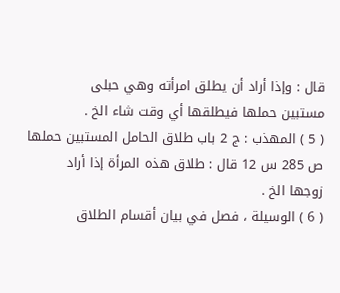قال : وإذا أراد أن يطلق امرأته وهي حبلى
مستبين حملها فيطلقها أي وقت شاء الخ .
( 5 ) المهذب : ج 2 باب طلاق الحامل المستبين حملها ص 285 س 12 قال : طلاق هذه المرأة إذا أراد
زوجها الخ .
( 6 ) الوسيلة ، فصل في بيان أقسام الطلاق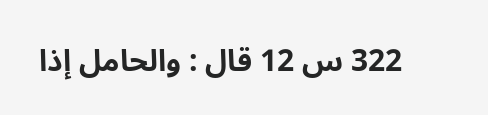322 س 12 قال : والحامل إذا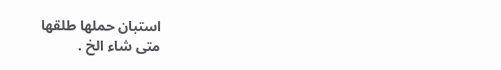استبان حملها طلقها
متى شاء الخ .